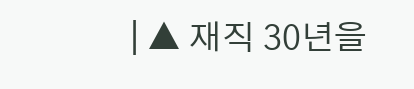| ▲ 재직 30년을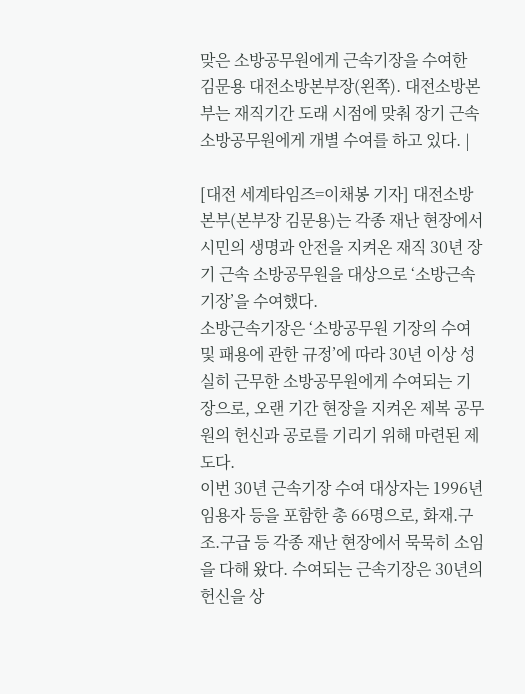맞은 소방공무원에게 근속기장을 수여한 김문용 대전소방본부장(왼쪽). 대전소방본부는 재직기간 도래 시점에 맞춰 장기 근속 소방공무원에게 개별 수여를 하고 있다. |

[대전 세계타임즈=이채봉 기자] 대전소방본부(본부장 김문용)는 각종 재난 현장에서 시민의 생명과 안전을 지켜온 재직 30년 장기 근속 소방공무원을 대상으로 ‘소방근속기장’을 수여했다.
소방근속기장은 ‘소방공무원 기장의 수여 및 패용에 관한 규정’에 따라 30년 이상 성실히 근무한 소방공무원에게 수여되는 기장으로, 오랜 기간 현장을 지켜온 제복 공무원의 헌신과 공로를 기리기 위해 마련된 제도다.
이번 30년 근속기장 수여 대상자는 1996년 임용자 등을 포함한 총 66명으로, 화재.구조.구급 등 각종 재난 현장에서 묵묵히 소임을 다해 왔다. 수여되는 근속기장은 30년의 헌신을 상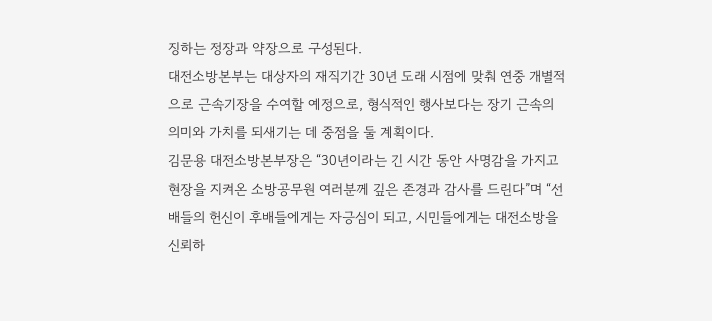징하는 정장과 약장으로 구성된다.
대전소방본부는 대상자의 재직기간 30년 도래 시점에 맞춰 연중 개별적으로 근속기장을 수여할 예정으로, 형식적인 행사보다는 장기 근속의 의미와 가치를 되새기는 데 중점을 둘 계획이다.
김문용 대전소방본부장은 “30년이라는 긴 시간 동안 사명감을 가지고 현장을 지켜온 소방공무원 여러분께 깊은 존경과 감사를 드린다”며 “선배들의 헌신이 후배들에게는 자긍심이 되고, 시민들에게는 대전소방을 신뢰하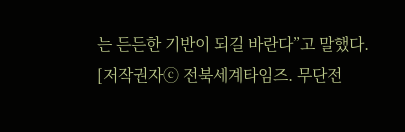는 든든한 기반이 되길 바란다”고 말했다.
[저작권자ⓒ 전북세계타임즈. 무단전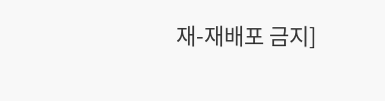재-재배포 금지]